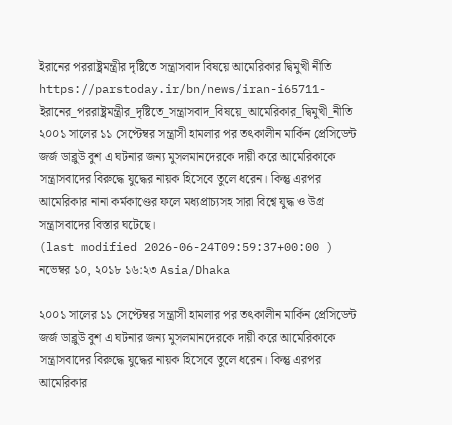ইরানের পররাষ্ট্রমন্ত্রীর দৃষ্টিতে সন্ত্রাসবাদ বিষয়ে আমেরিকার দ্বিমুখী নীতি
https://parstoday.ir/bn/news/iran-i65711-ইরানের_পররাষ্ট্রমন্ত্রীর_দৃষ্টিতে_সন্ত্রাসবাদ_বিষয়ে_আমেরিকার_দ্বিমুখী_নীতি
২০০১ সালের ১১ সেপ্টেম্বর সন্ত্রাসী হামলার পর তৎকালীন মার্কিন প্রেসিডেন্ট জর্জ ডাব্লুউ বুশ এ ঘটনার জন্য মুসলমানদেরকে দায়ী করে আমেরিকাকে সন্ত্রাসবাদের বিরুদ্ধে যুদ্ধের নায়ক হিসেবে তুলে ধরেন। কিন্তু এরপর আমেরিকার নানা কর্মকাণ্ডের ফলে মধ্যপ্রাচ্যসহ সারা বিশ্বে যুদ্ধ ও উগ্র সন্ত্রাসবাদের বিস্তার ঘটেছে।
(last modified 2026-06-24T09:59:37+00:00 )
নভেম্বর ১০, ২০১৮ ১৬:২৩ Asia/Dhaka

২০০১ সালের ১১ সেপ্টেম্বর সন্ত্রাসী হামলার পর তৎকালীন মার্কিন প্রেসিডেন্ট জর্জ ডাব্লুউ বুশ এ ঘটনার জন্য মুসলমানদেরকে দায়ী করে আমেরিকাকে সন্ত্রাসবাদের বিরুদ্ধে যুদ্ধের নায়ক হিসেবে তুলে ধরেন। কিন্তু এরপর আমেরিকার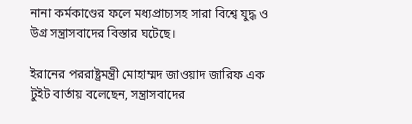নানা কর্মকাণ্ডের ফলে মধ্যপ্রাচ্যসহ সারা বিশ্বে যুদ্ধ ও উগ্র সন্ত্রাসবাদের বিস্তার ঘটেছে।

ইরানের পররাষ্ট্রমন্ত্রী মোহাম্মদ জাওয়াদ জারিফ এক টুইট বার্তায় বলেছেন, সন্ত্রাসবাদের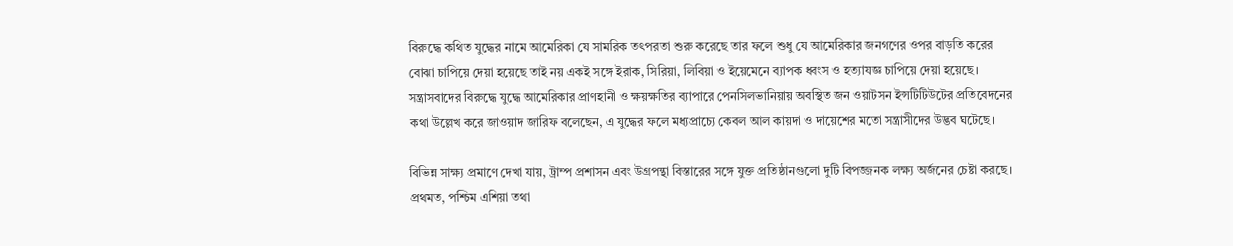বিরুদ্ধে কথিত যুদ্ধের নামে আমেরিকা যে সামরিক তৎপরতা শুরু করেছে তার ফলে শুধু যে আমেরিকার জনগণের ওপর বাড়তি করের বোঝা চাপিয়ে দেয়া হয়েছে তাই নয় একই সঙ্গে ইরাক, সিরিয়া, লিবিয়া ও ইয়েমেনে ব্যাপক ধ্বংস ও হত্যাযজ্ঞ চাপিয়ে দেয়া হয়েছে। সন্ত্রাসবাদের বিরুদ্ধে যুদ্ধে আমেরিকার প্রাণহানী ও ক্ষয়ক্ষতির ব্যাপারে পেনসিলভানিয়ায় অবস্থিত জন ওয়াটসন ইন্সটিটিউটের প্রতিবেদনের কথা উল্লেখ করে জাওয়াদ জারিফ বলেছেন, এ যুদ্ধের ফলে মধ্যপ্রাচ্যে কেবল আল কায়দা ও দায়েশের মতো সন্ত্রাসীদের উদ্ভব ঘটেছে।

বিভিন্ন সাক্ষ্য প্রমাণে দেখা যায়, ট্রাম্প প্রশাসন এবং উগ্রপন্থা বিস্তারের সঙ্গে যুক্ত প্রতিষ্ঠানগুলো দুটি বিপজ্জনক লক্ষ্য অর্জনের চেষ্টা করছে। প্রথমত, পশ্চিম এশিয়া তথা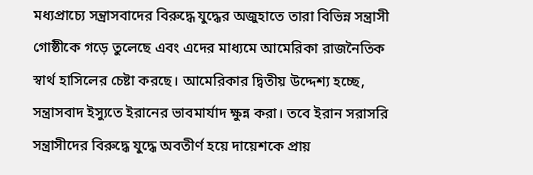মধ্যপ্রাচ্যে সন্ত্রাসবাদের বিরুদ্ধে যুদ্ধের অজুহাতে তারা বিভিন্ন সন্ত্রাসী গোষ্ঠীকে গড়ে তুলেছে এবং এদের মাধ্যমে আমেরিকা রাজনৈতিক স্বার্থ হাসিলের চেষ্টা করছে। আমেরিকার দ্বিতীয় উদ্দেশ্য হচ্ছে, সন্ত্রাসবাদ ইস্যুতে ইরানের ভাবমার্যাদ ক্ষুন্ন করা। তবে ইরান সরাসরি সন্ত্রাসীদের বিরুদ্ধে যুদ্ধে অবতীর্ণ হয়ে দায়েশকে প্রায়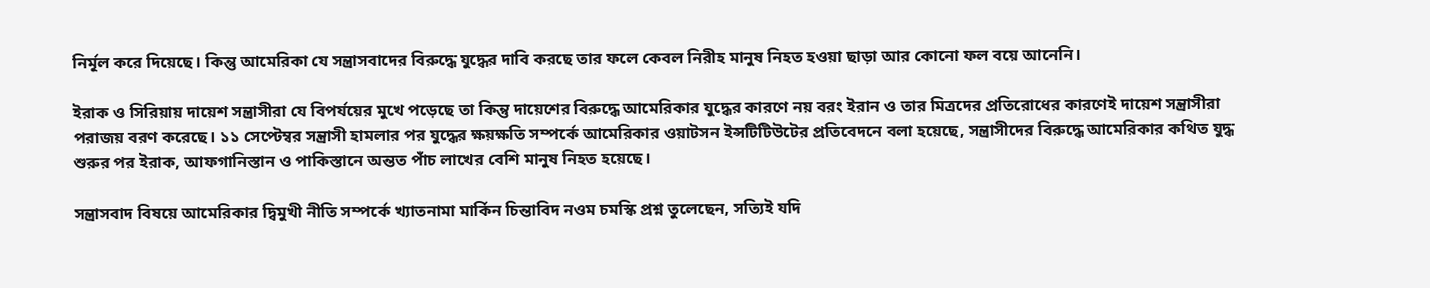নির্মূল করে দিয়েছে। কিন্তু আমেরিকা যে সন্ত্রাসবাদের বিরুদ্ধে যুদ্ধের দাবি করছে তার ফলে কেবল নিরীহ মানুষ নিহত হওয়া ছাড়া আর কোনো ফল বয়ে আনেনি।

ইরাক ও সিরিয়ায় দায়েশ সন্ত্রাসীরা যে বিপর্যয়ের মুখে পড়েছে তা কিন্তু দায়েশের বিরুদ্ধে আমেরিকার যুদ্ধের কারণে নয় বরং ইরান ও তার মিত্রদের প্রতিরোধের কারণেই দায়েশ সন্ত্রাসীরা পরাজয় বরণ করেছে। ১১ সেপ্টেম্বর সন্ত্রাসী হামলার পর যুদ্ধের ক্ষয়ক্ষতি সম্পর্কে আমেরিকার ওয়াটসন ইন্সটিটিউটের প্রতিবেদনে বলা হয়েছে, সন্ত্রাসীদের বিরুদ্ধে আমেরিকার কথিত যুদ্ধ শুরুর পর ইরাক, আফগানিস্তান ও পাকিস্তানে অন্তত পাঁচ লাখের বেশি মানুষ নিহত হয়েছে।

সন্ত্রাসবাদ বিষয়ে আমেরিকার দ্বিমুখী নীতি সম্পর্কে খ্যাতনামা মার্কিন চিন্তাবিদ নওম চমস্কি প্রশ্ন তুলেছেন, সত্যিই যদি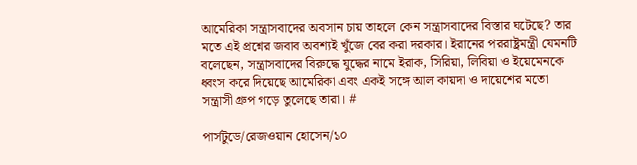আমেরিকা সন্ত্রাসবাদের অবসান চায় তাহলে কেন সন্ত্রাসবাদের বিস্তার ঘটেছে? তার মতে এই প্রশ্নের জবাব অবশ্যই খুঁজে বের করা দরকার। ইরানের পররাষ্ট্রমন্ত্রী যেমনটি বলেছেন, সন্ত্রাসবাদের বিরুদ্ধে যুদ্ধের নামে ইরাক, সিরিয়া, লিবিয়া ও ইয়েমেনকে ধ্বংস করে দিয়েছে আমেরিকা এবং একই সঙ্গে আল কায়দা ও দায়েশের মতো সন্ত্রাসী গ্রুপ গড়ে তুলেছে তারা। #

পার্সটুডে/রেজওয়ান হোসেন/১০